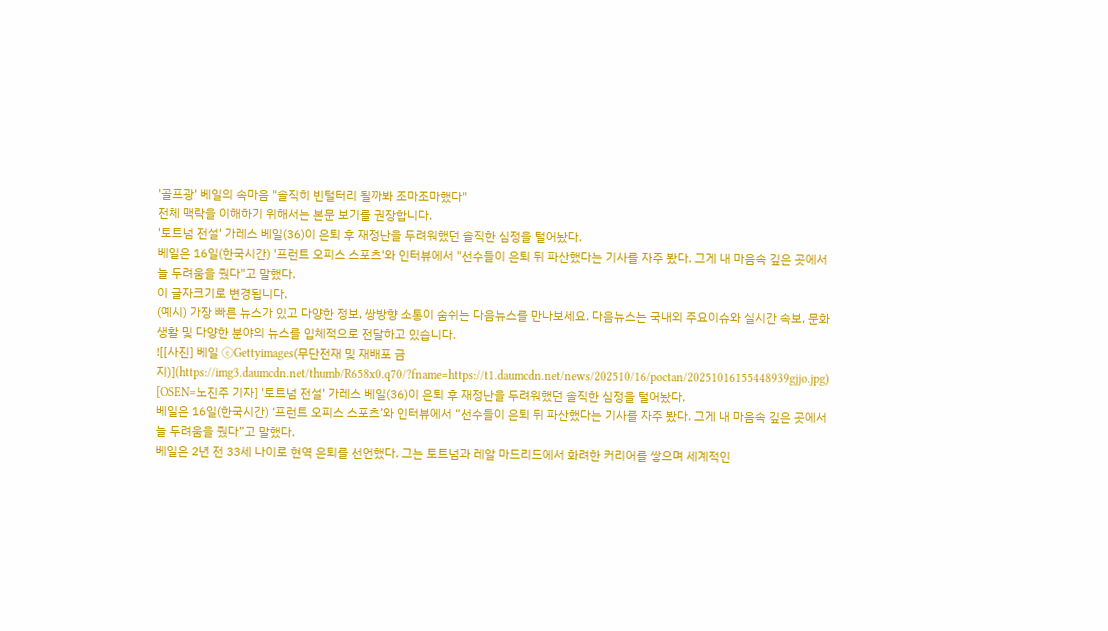'골프광' 베일의 속마음 "솔직히 빈털터리 될까봐 조마조마했다"
전체 맥락을 이해하기 위해서는 본문 보기를 권장합니다.
'토트넘 전설' 가레스 베일(36)이 은퇴 후 재정난을 두려워했던 솔직한 심정을 털어놨다.
베일은 16일(한국시간) '프런트 오피스 스포츠'와 인터뷰에서 "선수들이 은퇴 뒤 파산했다는 기사를 자주 봤다. 그게 내 마음속 깊은 곳에서 늘 두려움을 줬다"고 말했다.
이 글자크기로 변경됩니다.
(예시) 가장 빠른 뉴스가 있고 다양한 정보, 쌍방향 소통이 숨쉬는 다음뉴스를 만나보세요. 다음뉴스는 국내외 주요이슈와 실시간 속보, 문화생활 및 다양한 분야의 뉴스를 입체적으로 전달하고 있습니다.
![[사진] 베일 ⓒGettyimages(무단전재 및 재배포 금지)](https://img3.daumcdn.net/thumb/R658x0.q70/?fname=https://t1.daumcdn.net/news/202510/16/poctan/20251016155448939gjjo.jpg)
[OSEN=노진주 기자] '토트넘 전설' 가레스 베일(36)이 은퇴 후 재정난을 두려워했던 솔직한 심정을 털어놨다.
베일은 16일(한국시간) ‘프런트 오피스 스포츠’와 인터뷰에서 “선수들이 은퇴 뒤 파산했다는 기사를 자주 봤다. 그게 내 마음속 깊은 곳에서 늘 두려움을 줬다”고 말했다.
베일은 2년 전 33세 나이로 현역 은퇴를 선언했다. 그는 토트넘과 레알 마드리드에서 화려한 커리어를 쌓으며 세계적인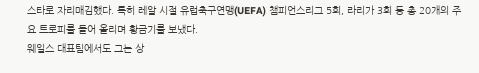스타로 자리매김했다. 특히 레알 시절 유럽축구연맹(UEFA) 챔피언스리그 5회, 라리가 3회 등 총 20개의 주요 트로피를 들어 올리며 황금기를 보냈다.
웨일스 대표팀에서도 그는 상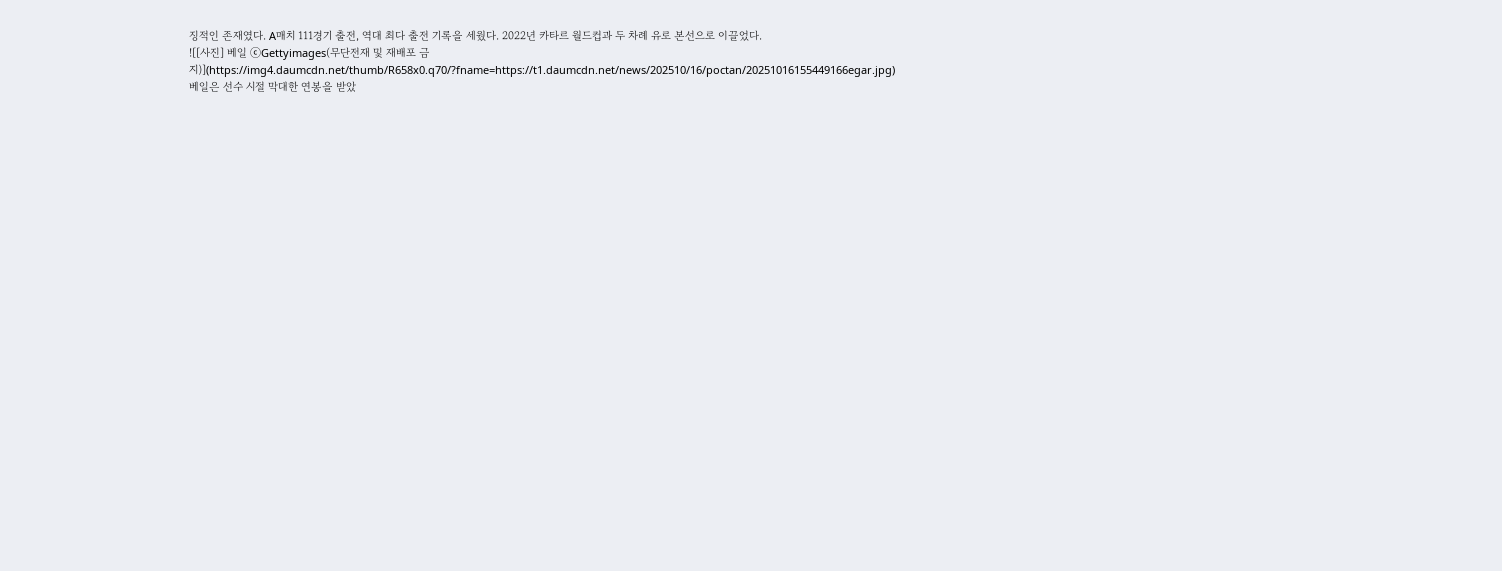징적인 존재였다. A매치 111경기 출전, 역대 최다 출전 기록을 세웠다. 2022년 카타르 월드컵과 두 차례 유로 본선으로 이끌었다.
![[사진] 베일 ⓒGettyimages(무단전재 및 재배포 금지)](https://img4.daumcdn.net/thumb/R658x0.q70/?fname=https://t1.daumcdn.net/news/202510/16/poctan/20251016155449166egar.jpg)
베일은 선수 시절 막대한 연봉을 받았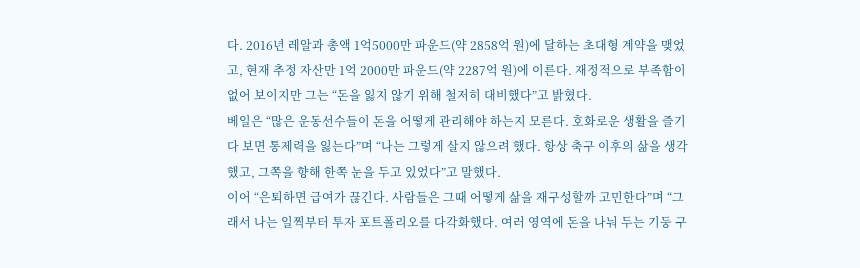다. 2016년 레알과 총액 1억5000만 파운드(약 2858억 원)에 달하는 초대형 계약을 맺었고, 현재 추정 자산만 1억 2000만 파운드(약 2287억 원)에 이른다. 재정적으로 부족함이 없어 보이지만 그는 “돈을 잃지 않기 위해 철저히 대비했다”고 밝혔다.
베일은 “많은 운동선수들이 돈을 어떻게 관리해야 하는지 모른다. 호화로운 생활을 즐기다 보면 통제력을 잃는다”며 “나는 그렇게 살지 않으려 했다. 항상 축구 이후의 삶을 생각했고, 그쪽을 향해 한쪽 눈을 두고 있었다”고 말했다.
이어 “은퇴하면 급여가 끊긴다. 사람들은 그때 어떻게 삶을 재구성할까 고민한다”며 “그래서 나는 일찍부터 투자 포트폴리오를 다각화했다. 여러 영역에 돈을 나눠 두는 기둥 구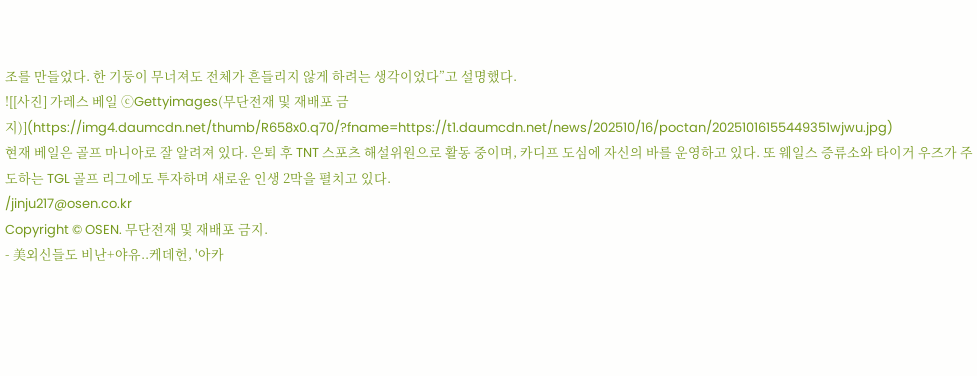조를 만들었다. 한 기둥이 무너져도 전체가 흔들리지 않게 하려는 생각이었다”고 설명했다.
![[사진] 가레스 베일 ⓒGettyimages(무단전재 및 재배포 금지)](https://img4.daumcdn.net/thumb/R658x0.q70/?fname=https://t1.daumcdn.net/news/202510/16/poctan/20251016155449351wjwu.jpg)
현재 베일은 골프 마니아로 잘 알려져 있다. 은퇴 후 TNT 스포츠 해설위원으로 활동 중이며, 카디프 도심에 자신의 바를 운영하고 있다. 또 웨일스 증류소와 타이거 우즈가 주도하는 TGL 골프 리그에도 투자하며 새로운 인생 2막을 펼치고 있다.
/jinju217@osen.co.kr
Copyright © OSEN. 무단전재 및 재배포 금지.
- 美외신들도 비난+야유..케데헌, '아카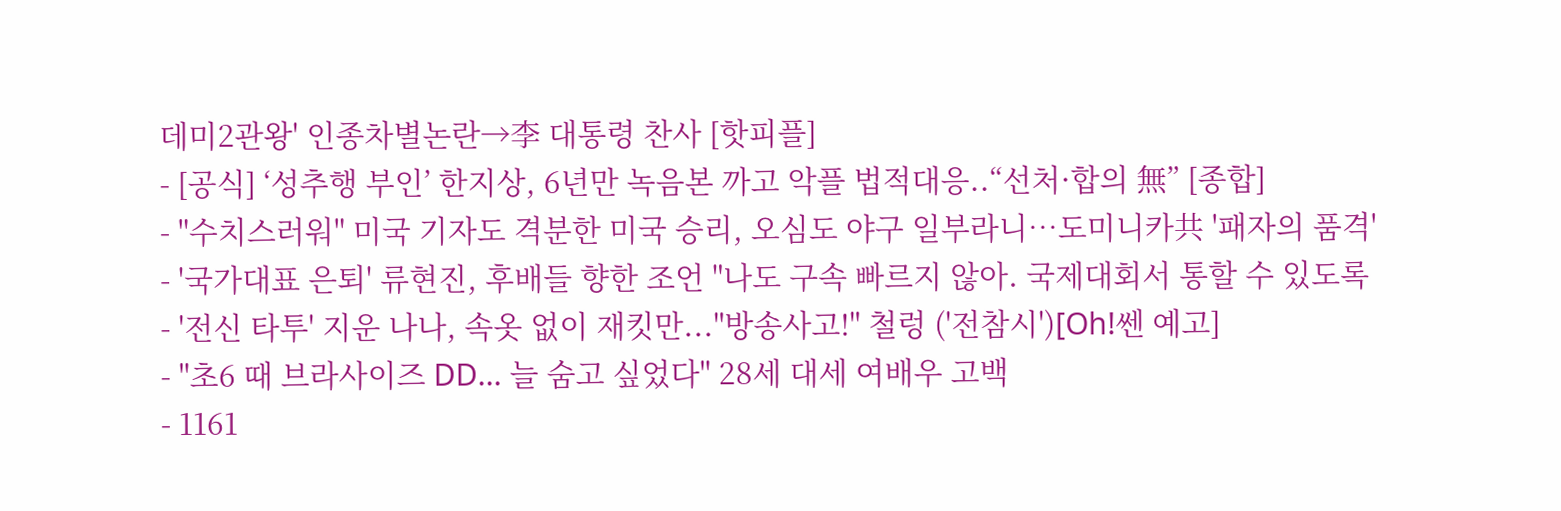데미2관왕' 인종차별논란→李 대통령 찬사 [핫피플]
- [공식] ‘성추행 부인’ 한지상, 6년만 녹음본 까고 악플 법적대응..“선처·합의 無” [종합]
- "수치스러워" 미국 기자도 격분한 미국 승리, 오심도 야구 일부라니…도미니카共 '패자의 품격'
- '국가대표 은퇴' 류현진, 후배들 향한 조언 "나도 구속 빠르지 않아. 국제대회서 통할 수 있도록
- '전신 타투' 지운 나나, 속옷 없이 재킷만..."방송사고!" 철렁 ('전참시')[Oh!쎈 예고]
- "초6 때 브라사이즈 DD... 늘 숨고 싶었다" 28세 대세 여배우 고백
- 1161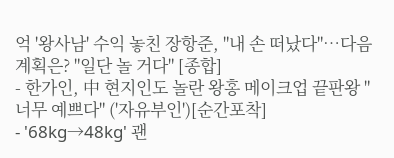억 '왕사남' 수익 놓친 장항준, "내 손 떠났다"…다음 계획은? "일단 놀 거다" [종합]
- 한가인, 中 현지인도 놀란 왕홍 메이크업 끝판왕 "너무 예쁘다" ('자유부인')[순간포착]
- '68kg→48kg' 괜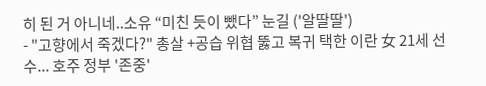히 된 거 아니네..소유 “미친 듯이 뺐다” 눈길 ('알딸딸')
- "고향에서 죽겠다?" 총살 +공습 위협 뚫고 복귀 택한 이란 女 21세 선수... 호주 정부 '존중'